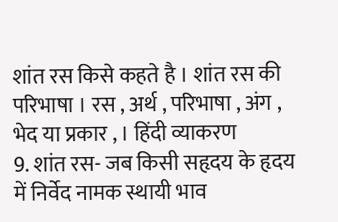शांत रस किसे कहते है । शांत रस की परिभाषा । रस , अर्थ , परिभाषा , अंग , भेद या प्रकार , । हिंदी व्याकरण
9. शांत रस- जब किसी सहृदय के हृदय में निर्वेद नामक स्थायी भाव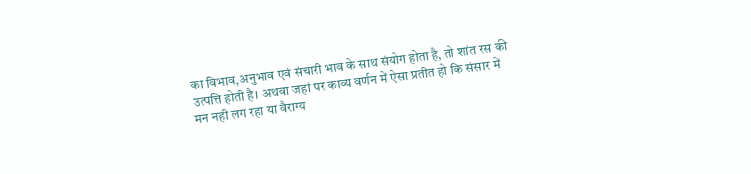का विभाव,अनुभाव एवं संचारी भाव के साथ संयोग होता है, तो शांत रस की उत्पत्ति होती है। अथवा जहां पर काव्य वर्णन में ऐसा प्रतीत हो कि संसार में मन नही लग रहा या वैराग्य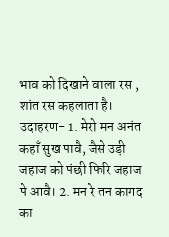भाव को दिखाने वाला रस , शांत रस कहलाता है। उदाहरण- 1. मेरो मन अनंत कहाँ सुख पावै, जैसे उड़ी जहाज को पंछी फिरि जहाज पे आवै। 2. मन रे तन कागद का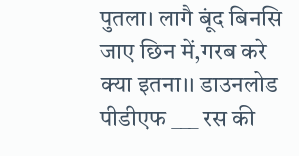पुतला। लागै बूंद बिनसि जाए छिन में,गरब करे क्या इतना।। डाउनलोड पीडीएफ ___ रस की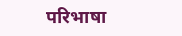परिभाषा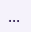...